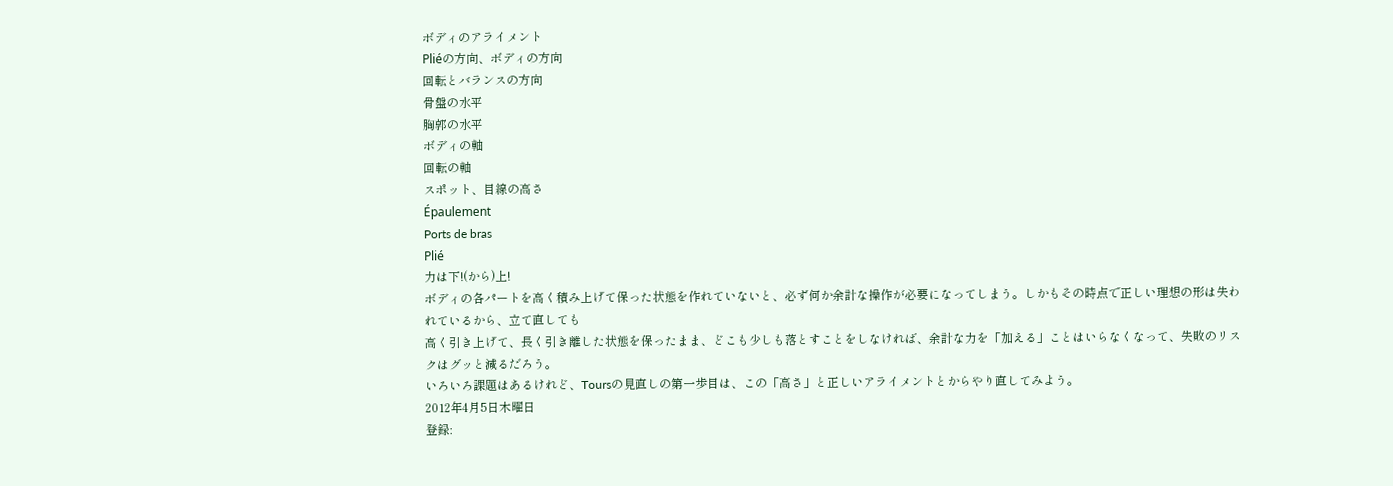ボディのアライメント
Pliéの方向、ボディの方向
回転とバランスの方向
骨盤の水平
胸郭の水平
ボディの軸
回転の軸
スポット、目線の高さ
Épaulement
Ports de bras
Plié
力は下!(から)上!
ボディの各パートを高く積み上げて保った状態を作れていないと、必ず何か余計な操作が必要になってしまう。しかもその時点で正しい理想の形は失われているから、立て直しても
高く引き上げて、長く引き離した状態を保ったまま、どこも少しも落とすことをしなければ、余計な力を「加える」ことはいらなくなって、失敗のリスクはグッと減るだろう。
いろいろ課題はあるけれど、Toursの見直しの第一歩目は、この「高さ」と正しいアライメントとからやり直してみよう。
2012年4月5日木曜日
登録: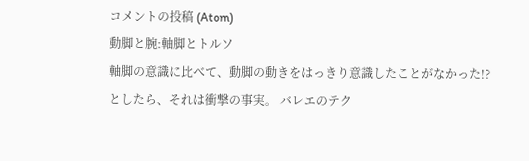コメントの投稿 (Atom)
動脚と腕:軸脚とトルソ
軸脚の意識に比べて、動脚の動きをはっきり意識したことがなかった!?としたら、それは衝撃の事実。 バレエのテク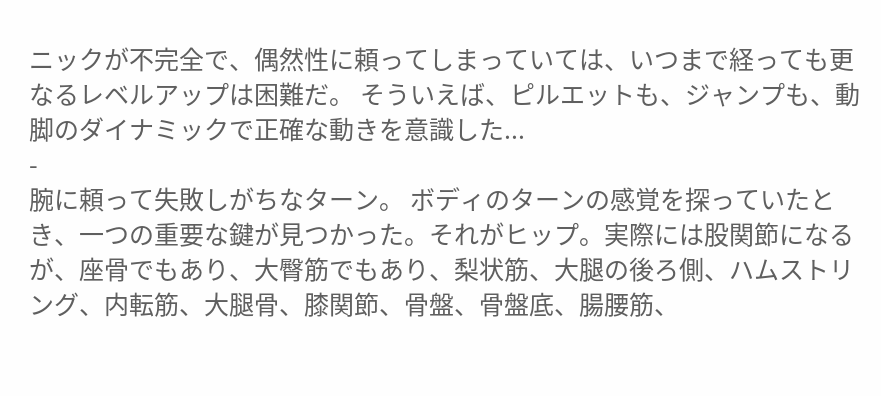ニックが不完全で、偶然性に頼ってしまっていては、いつまで経っても更なるレベルアップは困難だ。 そういえば、ピルエットも、ジャンプも、動脚のダイナミックで正確な動きを意識した...
-
腕に頼って失敗しがちなターン。 ボディのターンの感覚を探っていたとき、一つの重要な鍵が見つかった。それがヒップ。実際には股関節になるが、座骨でもあり、大臀筋でもあり、梨状筋、大腿の後ろ側、ハムストリング、内転筋、大腿骨、膝関節、骨盤、骨盤底、腸腰筋、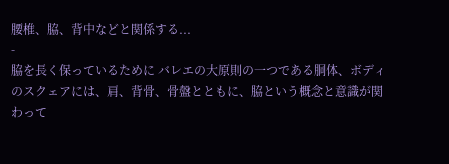腰椎、脇、背中などと関係する...
-
脇を長く保っているために バレエの大原則の一つである胴体、ボディのスクェアには、肩、背骨、骨盤とともに、脇という概念と意識が関わって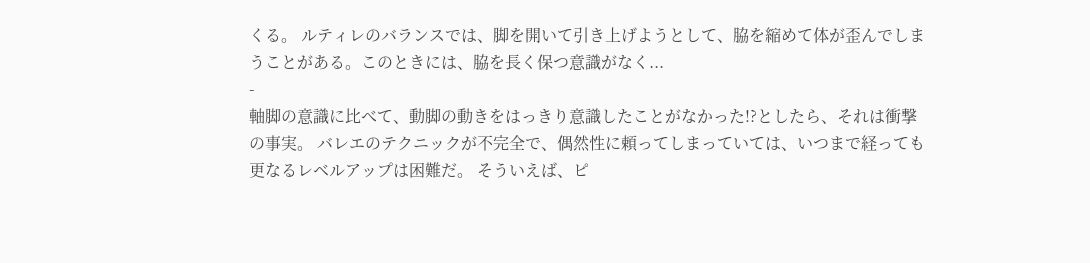くる。 ルティレのバランスでは、脚を開いて引き上げようとして、脇を縮めて体が歪んでしまうことがある。このときには、脇を長く保つ意識がなく...
-
軸脚の意識に比べて、動脚の動きをはっきり意識したことがなかった!?としたら、それは衝撃の事実。 バレエのテクニックが不完全で、偶然性に頼ってしまっていては、いつまで経っても更なるレベルアップは困難だ。 そういえば、ピ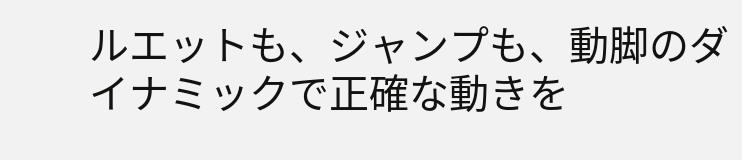ルエットも、ジャンプも、動脚のダイナミックで正確な動きを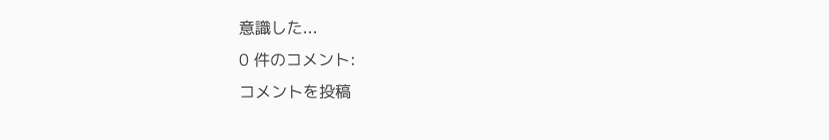意識した...
0 件のコメント:
コメントを投稿